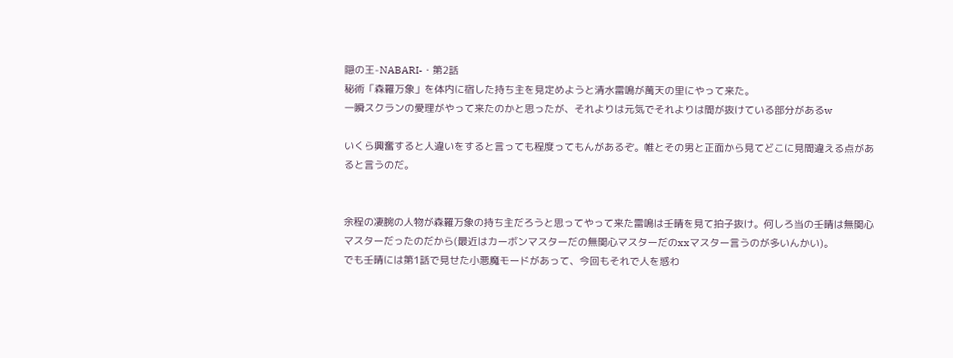隠の王-NABARI-・第2話
秘術「森羅万象」を体内に宿した持ち主を見定めようと清水雷鳴が萬天の里にやって来た。
一瞬スクランの愛理がやって来たのかと思ったが、それよりは元気でそれよりは間が抜けている部分があるw

いくら興奮すると人違いをすると言っても程度ってもんがあるぞ。帷とその男と正面から見てどこに見間違える点があると言うのだ。


余程の凄腕の人物が森羅万象の持ち主だろうと思ってやって来た雷鳴は壬晴を見て拍子抜け。何しろ当の壬晴は無関心マスターだったのだから(最近はカーボンマスターだの無関心マスターだのxxマスター言うのが多いんかい)。
でも壬晴には第1話で見せた小悪魔モードがあって、今回もそれで人を惑わ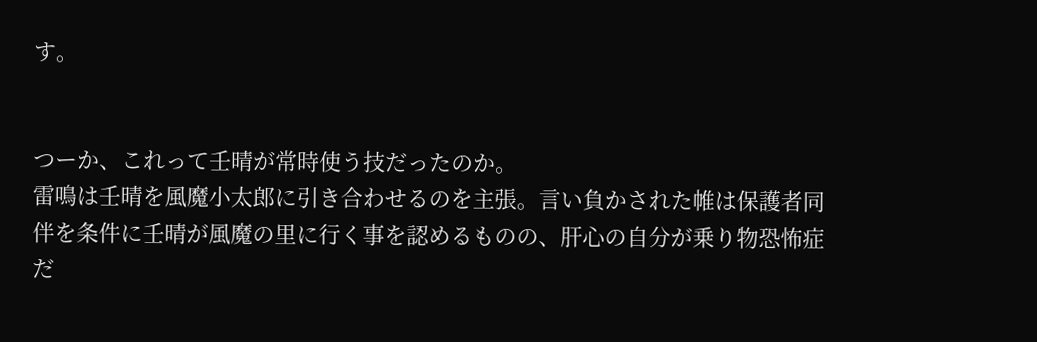す。


つーか、これって壬晴が常時使う技だったのか。
雷鳴は壬晴を風魔小太郎に引き合わせるのを主張。言い負かされた帷は保護者同伴を条件に壬晴が風魔の里に行く事を認めるものの、肝心の自分が乗り物恐怖症だ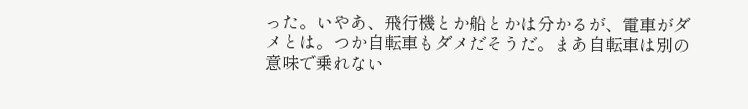った。いやあ、飛行機とか船とかは分かるが、電車がダメとは。つか自転車もダメだそうだ。まあ自転車は別の意味で乗れない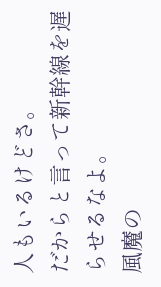人もいるけどさ。
だからと言って新幹線を遅らせるなよ。
風魔の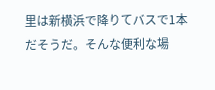里は新横浜で降りてバスで1本だそうだ。そんな便利な場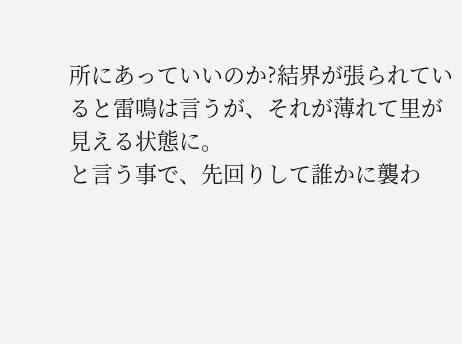所にあっていいのか?結界が張られていると雷鳴は言うが、それが薄れて里が見える状態に。
と言う事で、先回りして誰かに襲わ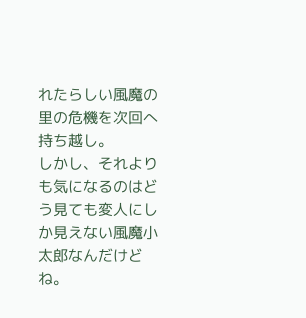れたらしい風魔の里の危機を次回へ持ち越し。
しかし、それよりも気になるのはどう見ても変人にしか見えない風魔小太郎なんだけどね。